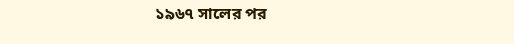১৯৬৭ সালের পর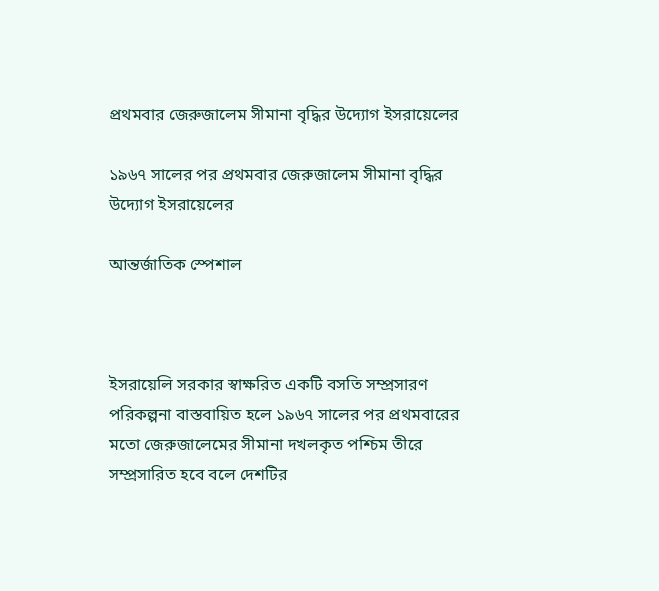প্রথমবার জেরুজালেম সীমানা বৃদ্ধির উদ্যোগ ইসরায়েলের

১৯৬৭ সালের পর প্রথমবার জেরুজালেম সীমানা বৃদ্ধির উদ্যোগ ইসরায়েলের

আন্তর্জাতিক স্পেশাল



ইসরায়েলি সরকার স্বাক্ষরিত একটি বসতি সম্প্রসারণ পরিকল্পনা বাস্তবায়িত হলে ১৯৬৭ সালের পর প্রথমবারের মতো জেরুজালেমের সীমানা দখলকৃত পশ্চিম তীরে সম্প্রসারিত হবে বলে দেশটির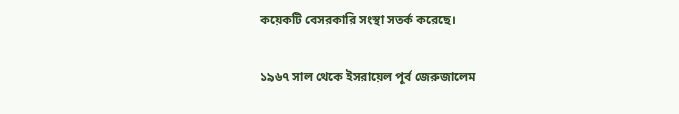কয়েকটি বেসরকারি সংস্থা সতর্ক করেছে।

১৯৬৭ সাল থেকে ইসরায়েল পূর্ব জেরুজালেম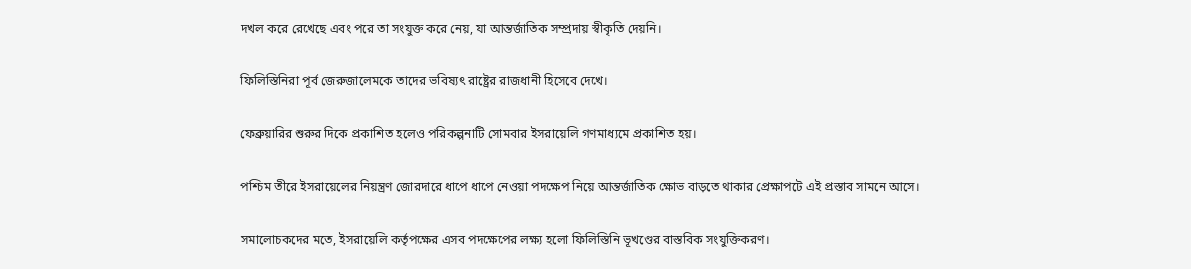দখল করে রেখেছে এবং পরে তা সংযুক্ত করে নেয়, যা আন্তর্জাতিক সম্প্রদায় স্বীকৃতি দেয়নি।

ফিলিস্তিনিরা পূর্ব জেরুজালেমকে তাদের ভবিষ্যৎ রাষ্ট্রের রাজধানী হিসেবে দেখে।

ফেব্রুয়ারির শুরুর দিকে প্রকাশিত হলেও পরিকল্পনাটি সোমবার ইসরায়েলি গণমাধ্যমে প্রকাশিত হয়।

পশ্চিম তীরে ইসরায়েলের নিয়ন্ত্রণ জোরদারে ধাপে ধাপে নেওয়া পদক্ষেপ নিয়ে আন্তর্জাতিক ক্ষোভ বাড়তে থাকার প্রেক্ষাপটে এই প্রস্তাব সামনে আসে।

সমালোচকদের মতে, ইসরায়েলি কর্তৃপক্ষের এসব পদক্ষেপের লক্ষ্য হলো ফিলিস্তিনি ভূখণ্ডের বাস্তবিক সংযুক্তিকরণ।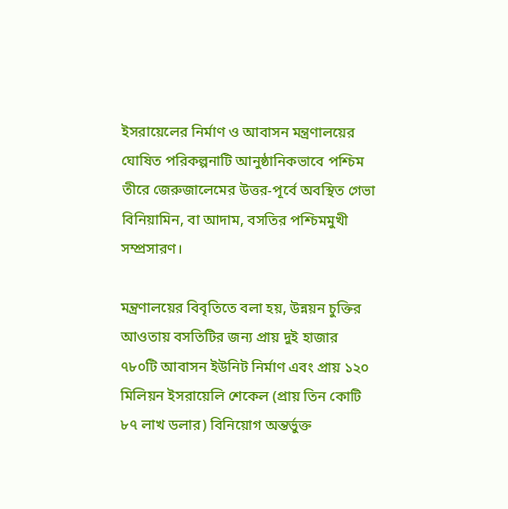ইসরায়েলের নির্মাণ ও আবাসন মন্ত্রণালয়ের ঘোষিত পরিকল্পনাটি আনুষ্ঠানিকভাবে পশ্চিম তীরে জেরুজালেমের উত্তর-পূর্বে অবস্থিত গেভা বিনিয়ামিন, বা আদাম, বসতির পশ্চিমমুখী সম্প্রসারণ।

মন্ত্রণালয়ের বিবৃতিতে বলা হয়, উন্নয়ন চুক্তির আওতায় বসতিটির জন্য প্রায় দুই হাজার ৭৮০টি আবাসন ইউনিট নির্মাণ এবং প্রায় ১২০ মিলিয়ন ইসরায়েলি শেকেল (প্রায় তিন কোটি ৮৭ লাখ ডলার) বিনিয়োগ অন্তর্ভুক্ত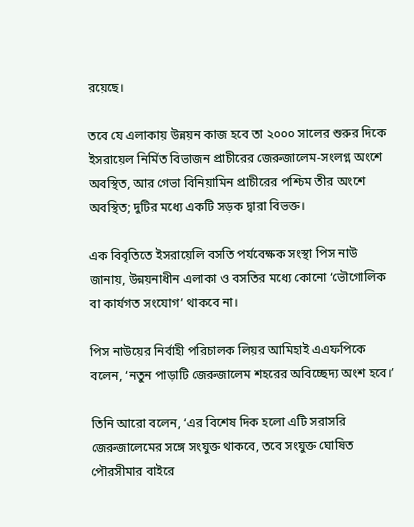রয়েছে।

তবে যে এলাকায় উন্নয়ন কাজ হবে তা ২০০০ সালের শুরুর দিকে ইসরায়েল নির্মিত বিভাজন প্রাচীরের জেরুজালেম-সংলগ্ন অংশে অবস্থিত, আর গেভা বিনিয়ামিন প্রাচীরের পশ্চিম তীর অংশে অবস্থিত; দুটির মধ্যে একটি সড়ক দ্বারা বিভক্ত।

এক বিবৃতিতে ইসরায়েলি বসতি পর্যবেক্ষক সংস্থা পিস নাউ জানায়, উন্নয়নাধীন এলাকা ও বসতির মধ্যে কোনো ‘ভৌগোলিক বা কার্যগত সংযোগ’ থাকবে না।

পিস নাউয়ের নির্বাহী পরিচালক লিয়র আমিহাই এএফপিকে বলেন, ‘নতুন পাড়াটি জেরুজালেম শহরের অবিচ্ছেদ্য অংশ হবে।’

তিনি আরো বলেন, ‘এর বিশেষ দিক হলো এটি সরাসরি জেরুজালেমের সঙ্গে সংযুক্ত থাকবে, তবে সংযুক্ত ঘোষিত পৌরসীমার বাইরে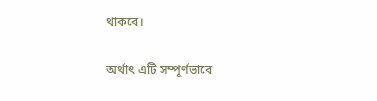থাকবে।

অর্থাৎ এটি সম্পূর্ণভাবে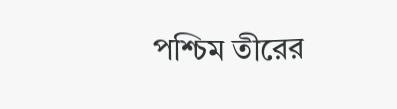পশ্চিম তীরের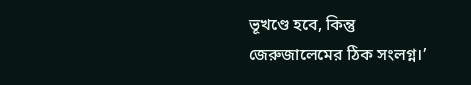ভূখণ্ডে হবে, কিন্তু জেরুজালেমের ঠিক সংলগ্ন।’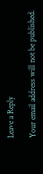Leave a Reply

Your email address will not be published.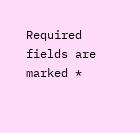Required fields are marked *